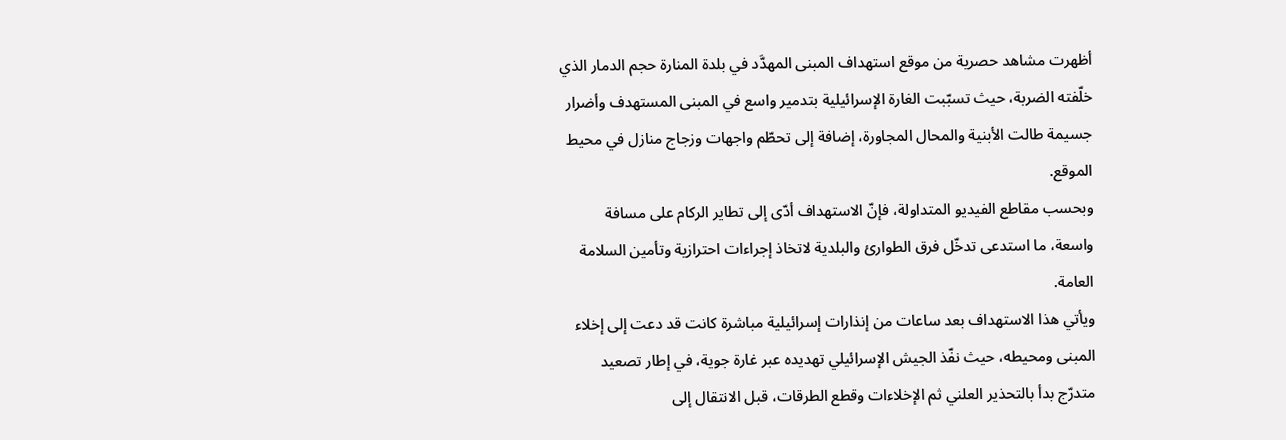أظهرت مشاهد حصرية من موقع استهداف المبنى المهدَّد في بلدة المنارة حجم الدمار الذي خلّفته الضربة، حيث تسبّبت الغارة الإسرائيلية بتدمير واسع في المبنى المستهدف وأضرار جسيمة طالت الأبنية والمحال المجاورة، إضافة إلى تحطّم واجهات وزجاج منازل في محيط الموقع.
وبحسب مقاطع الفيديو المتداولة، فإنّ الاستهداف أدّى إلى تطاير الركام على مسافة واسعة، ما استدعى تدخّل فرق الطوارئ والبلدية لاتخاذ إجراءات احترازية وتأمين السلامة العامة.
ويأتي هذا الاستهداف بعد ساعات من إنذارات إسرائيلية مباشرة كانت قد دعت إلى إخلاء المبنى ومحيطه، حيث نفّذ الجيش الإسرائيلي تهديده عبر غارة جوية، في إطار تصعيد متدرّج بدأ بالتحذير العلني ثم الإخلاءات وقطع الطرقات، قبل الانتقال إلى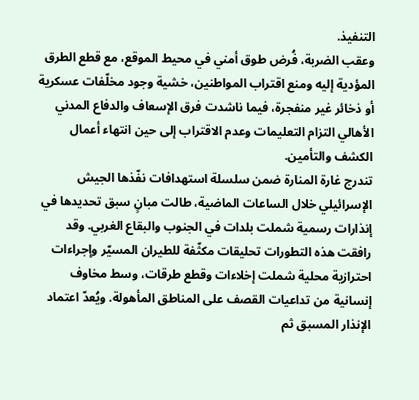التنفيذ.
وعقب الضربة، فُرض طوق أمني في محيط الموقع، مع قطع الطرق المؤدية إليه ومنع اقتراب المواطنين، خشية وجود مخلّفات عسكرية أو ذخائر غير منفجرة، فيما ناشدت فرق الإسعاف والدفاع المدني الأهالي التزام التعليمات وعدم الاقتراب إلى حين انتهاء أعمال الكشف والتأمين.
تندرج غارة المنارة ضمن سلسلة استهدافات نفّذها الجيش الإسرائيلي خلال الساعات الماضية، طالت مبانٍ سبق تحديدها في إنذارات رسمية شملت بلدات في الجنوب والبقاع الغربي. وقد رافقت هذه التطورات تحليقات مكثّفة للطيران المسيّر وإجراءات احترازية محلية شملت إخلاءات وقطع طرقات، وسط مخاوف إنسانية من تداعيات القصف على المناطق المأهولة. ويُعدّ اعتماد الإنذار المسبق ثم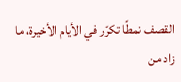القصف نمطًا تكرّر في الأيام الأخيرة، ما زاد من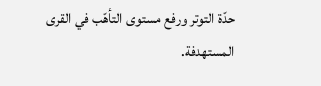حدّة التوتر ورفع مستوى التأهّب في القرى المستهدفة.